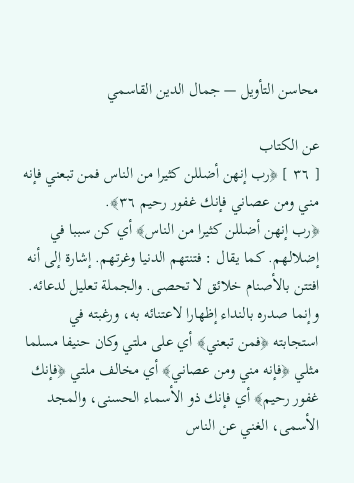محاسن التأويل — جمال الدين القاسمي

عن الكتاب
[ ٣٦ ] ﴿رب إنهن أضللن كثيرا من الناس فمن تبعني فإنه مني ومن عصاني فإنك غفور رحيم ٣٦﴾.
﴿رب إنهن أضللن كثيرا من الناس﴾ أي كن سببا في إضلالهم. كما يقال : فتنتهم الدنيا وغرتهم. إشارة إلى أنه افتتن بالأصنام خلائق لا تحصى. والجملة تعليل لدعائه. وإنما صدره بالنداء إظهارا لاعتنائه به، ورغبته في استجابته ﴿فمن تبعني﴾ أي على ملتي وكان حنيفا مسلما مثلي ﴿فإنه مني ومن عصاني﴾ أي مخالف ملتي ﴿فإنك غفور رحيم﴾ أي فإنك ذو الأسماء الحسنى، والمجد الأسمى، الغني عن الناس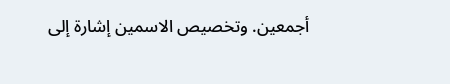أجمعين. وتخصيص الاسمين إشارة إلى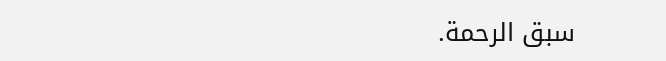سبق الرحمة.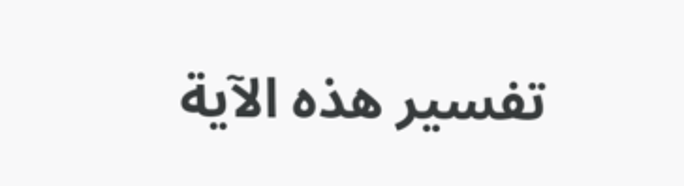تفسير هذه الآية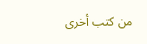من كتب أخرى